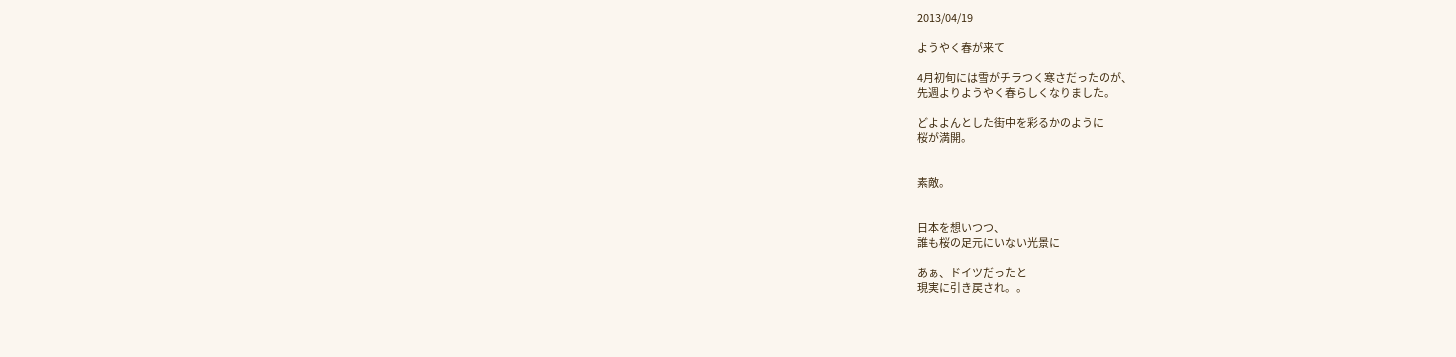2013/04/19

ようやく春が来て

4月初旬には雪がチラつく寒さだったのが、
先週よりようやく春らしくなりました。

どよよんとした街中を彩るかのように
桜が満開。


素敵。


日本を想いつつ、
誰も桜の足元にいない光景に

あぁ、ドイツだったと
現実に引き戻され。。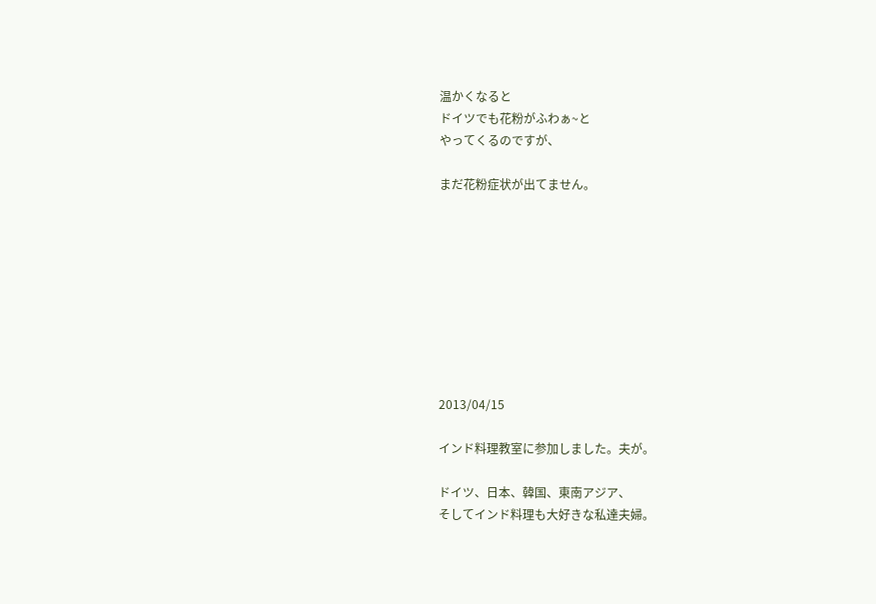温かくなると
ドイツでも花粉がふわぁ~と
やってくるのですが、

まだ花粉症状が出てません。









2013/04/15

インド料理教室に参加しました。夫が。

ドイツ、日本、韓国、東南アジア、
そしてインド料理も大好きな私達夫婦。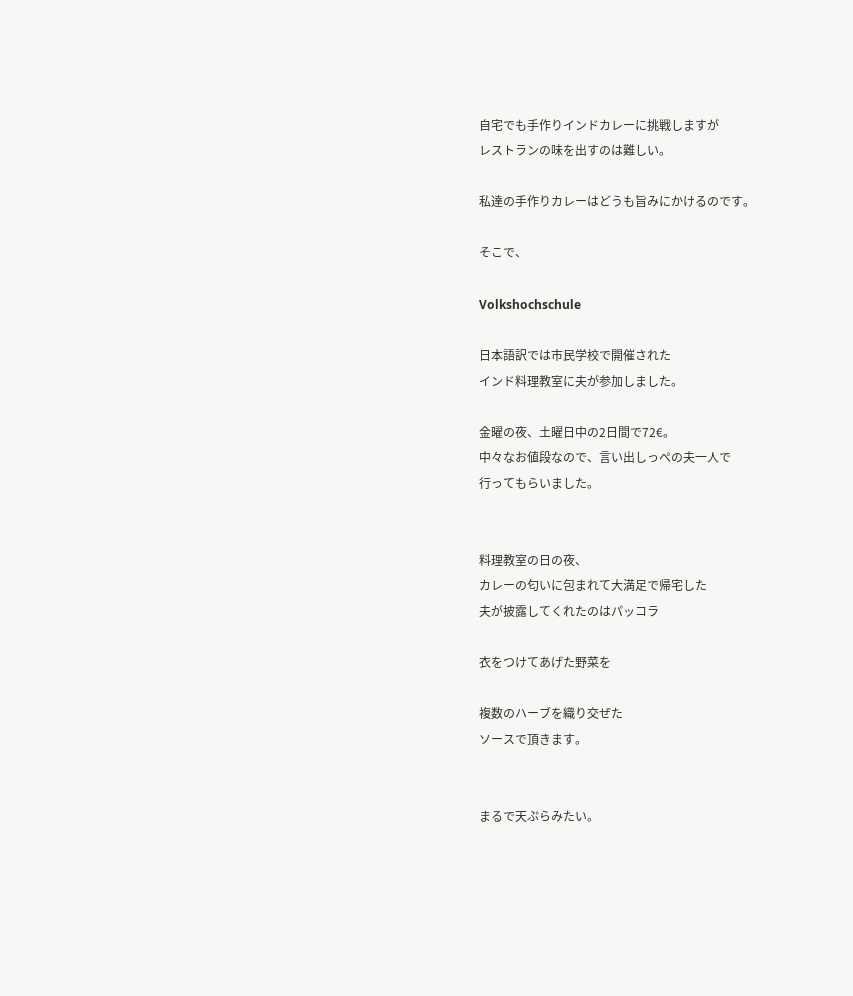自宅でも手作りインドカレーに挑戦しますが
レストランの味を出すのは難しい。

私達の手作りカレーはどうも旨みにかけるのです。

そこで、

Volkshochschule

日本語訳では市民学校で開催された
インド料理教室に夫が参加しました。

金曜の夜、土曜日中の2日間で72€。
中々なお値段なので、言い出しっぺの夫一人で
行ってもらいました。


料理教室の日の夜、
カレーの匂いに包まれて大満足で帰宅した
夫が披露してくれたのはパッコラ

衣をつけてあげた野菜を

複数のハーブを織り交ぜた
ソースで頂きます。


まるで天ぷらみたい。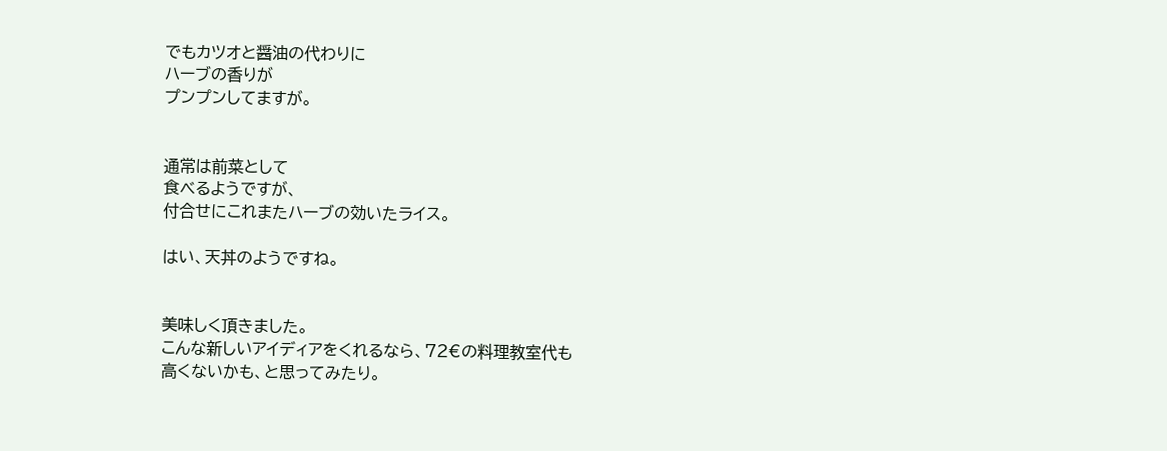でもカツオと醤油の代わりに
ハーブの香りが
プンプンしてますが。


通常は前菜として
食べるようですが、
付合せにこれまたハーブの効いたライス。

はい、天丼のようですね。


美味しく頂きました。
こんな新しいアイディアをくれるなら、72€の料理教室代も
高くないかも、と思ってみたり。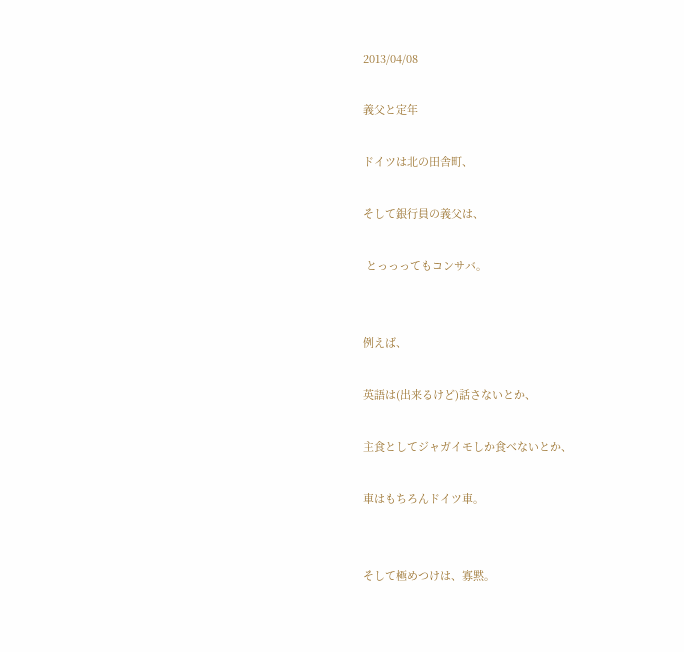2013/04/08

義父と定年

ドイツは北の田舎町、

そして銀行員の義父は、

 とっっってもコンサバ。


例えば、

英語は(出来るけど)話さないとか、

主食としてジャガイモしか食べないとか、

車はもちろんドイツ車。


そして極めつけは、寡黙。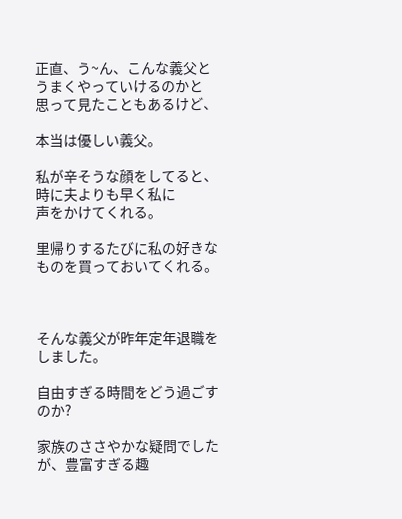正直、う~ん、こんな義父とうまくやっていけるのかと
思って見たこともあるけど、

本当は優しい義父。

私が辛そうな顔をしてると、時に夫よりも早く私に
声をかけてくれる。

里帰りするたびに私の好きなものを買っておいてくれる。



そんな義父が昨年定年退職をしました。

自由すぎる時間をどう過ごすのか?

家族のささやかな疑問でしたが、豊富すぎる趣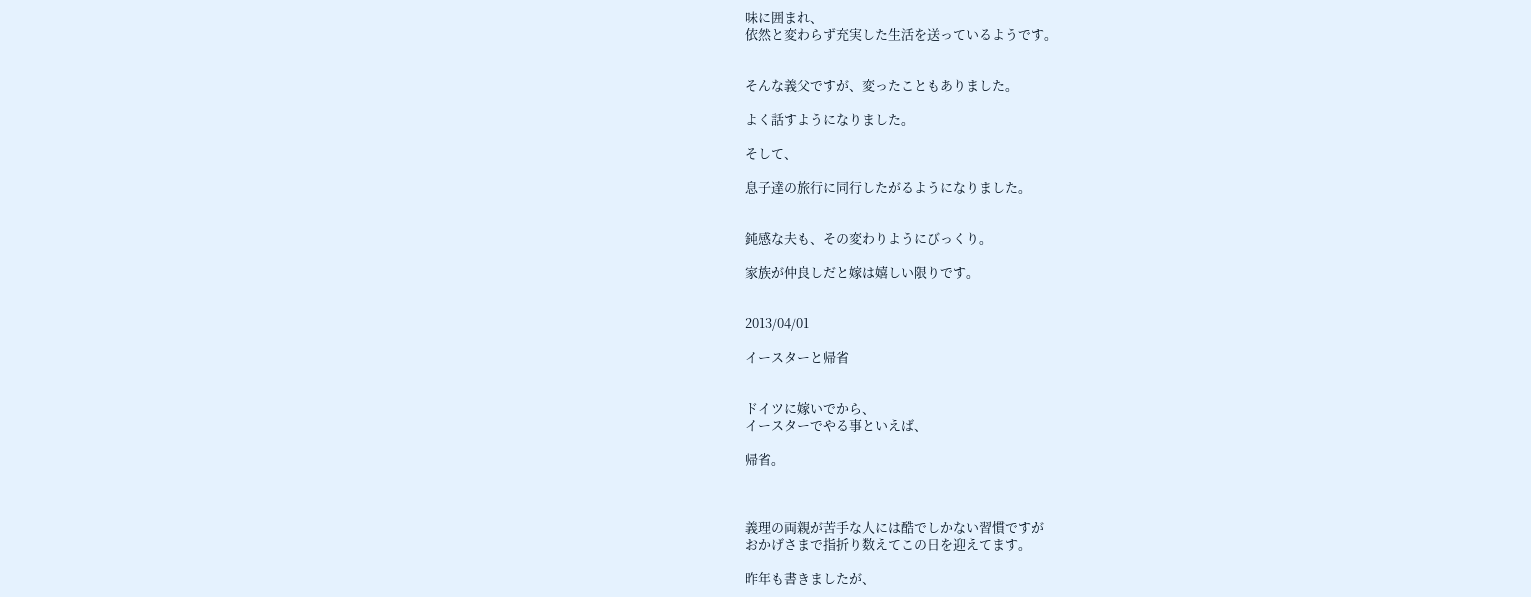味に囲まれ、
依然と変わらず充実した生活を送っているようです。


そんな義父ですが、変ったこともありました。

よく話すようになりました。

そして、

息子達の旅行に同行したがるようになりました。


鈍感な夫も、その変わりようにびっくり。

家族が仲良しだと嫁は嬉しい限りです。


2013/04/01

イースターと帰省


ドイツに嫁いでから、
イースターでやる事といえば、

帰省。



義理の両親が苦手な人には酷でしかない習慣ですが
おかげさまで指折り数えてこの日を迎えてます。

昨年も書きましたが、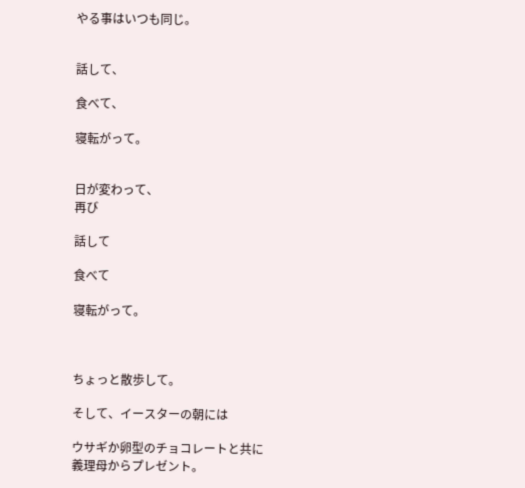やる事はいつも同じ。


話して、

食べて、

寝転がって。


日が変わって、
再び

話して

食べて

寝転がって。



ちょっと散歩して。

そして、イースターの朝には

ウサギか卵型のチョコレートと共に
義理母からプレゼント。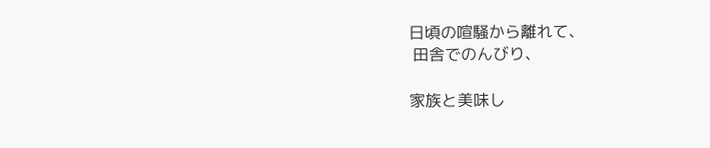日頃の喧騒から離れて、
 田舎でのんびり、

家族と美味し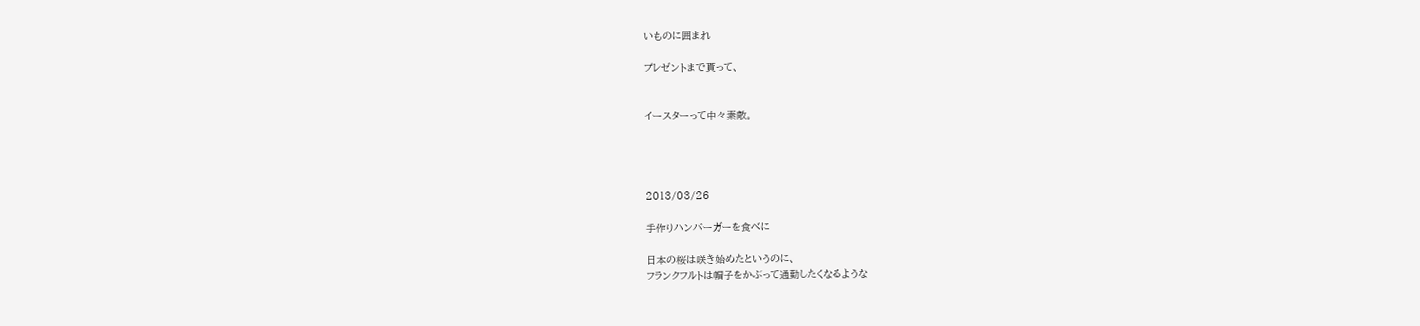いものに囲まれ

プレゼントまで貰って、


イースターって中々素敵。




2013/03/26

手作りハンバーガーを食べに

日本の桜は咲き始めたというのに、
フランクフルトは帽子をかぶって通勤したくなるような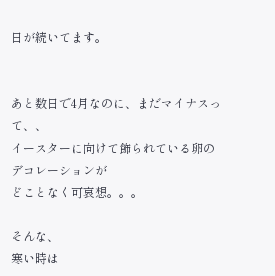日が続いてます。


あと数日で4月なのに、まだマイナスって、、
イースターに向けて飾られている卵のデコレーションが
どことなく可哀想。。。

そんな、
寒い時は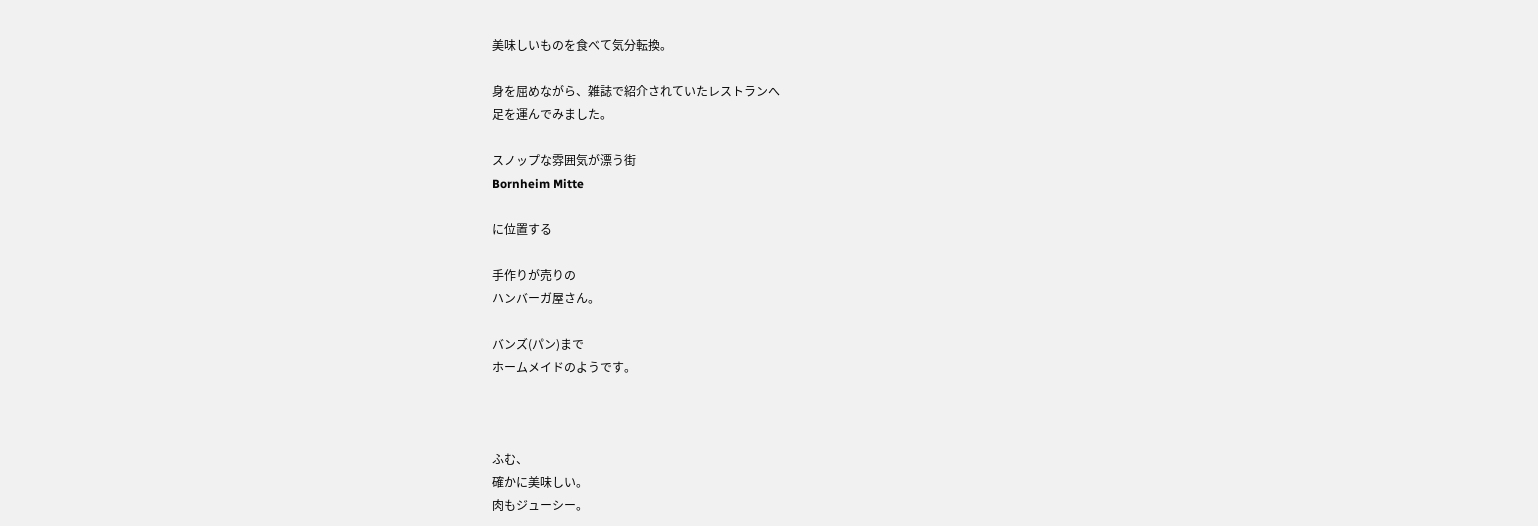美味しいものを食べて気分転換。

身を屈めながら、雑誌で紹介されていたレストランへ
足を運んでみました。

スノップな雰囲気が漂う街
Bornheim Mitte

に位置する

手作りが売りの
ハンバーガ屋さん。

バンズ(パン)まで
ホームメイドのようです。



ふむ、
確かに美味しい。
肉もジューシー。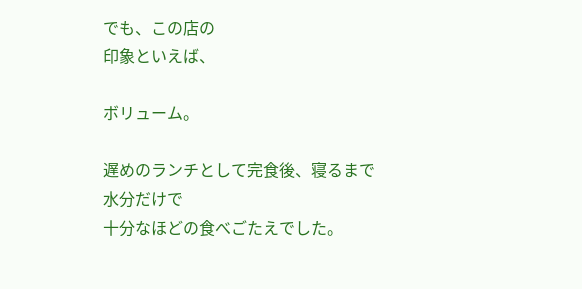でも、この店の
印象といえば、

ボリューム。

遅めのランチとして完食後、寝るまで水分だけで
十分なほどの食べごたえでした。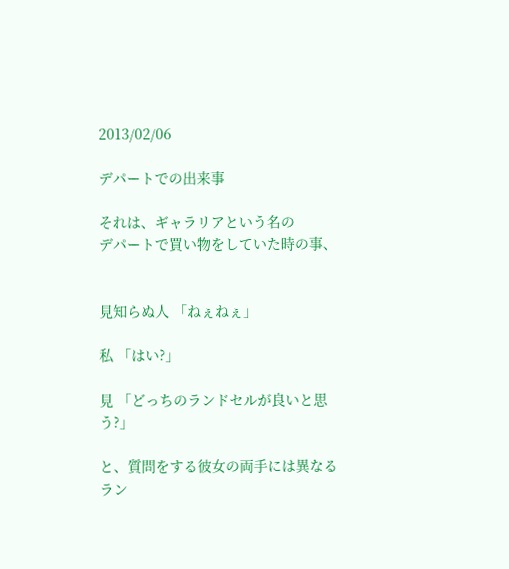2013/02/06

デパートでの出来事

それは、ギャラリアという名の
デパートで買い物をしていた時の事、


見知らぬ人 「ねぇねぇ」

私 「はい?」

見 「どっちのランドセルが良いと思う?」

と、質問をする彼女の両手には異なるラン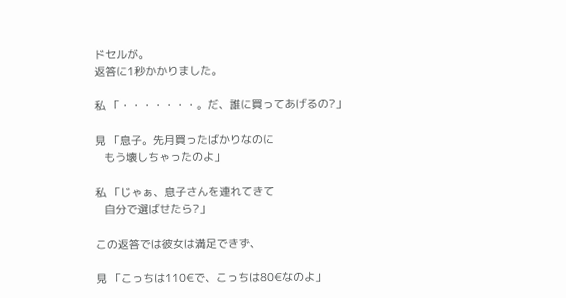ドセルが。
返答に1秒かかりました。

私 「・・・・・・・。だ、誰に買ってあげるの?」

見 「息子。先月買ったばかりなのに
   もう壊しちゃったのよ」

私 「じゃぁ、息子さんを連れてきて
   自分で選ばせたら?」

この返答では彼女は満足できず、

見 「こっちは110€で、こっちは80€なのよ」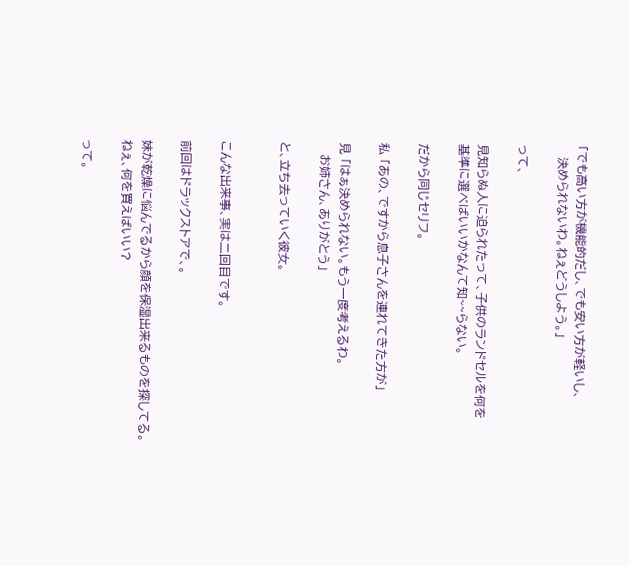「でも高い方が機能的だし、でも安い方が軽いし、
   決められないわ。ねぇどうしよう。」

って、

見知らぬ人に迫られたって、子供のランドセルを何を
基準に選べばいいかなんて知~~らない。

だから同じセリフ。

私 「あの、ですから息子さんを連れてきた方が」

見 「はぁ決められない。もう一度考えるわ。
   お姉さん、ありがとう」

と、立ち去っていく彼女。


こんな出来事、実は二回目です。

前回はドラックストアで、。

妹が乾燥に悩んでるから顔を保湿出来るものを探してる。
ねぇ、何を買えばいい?

って。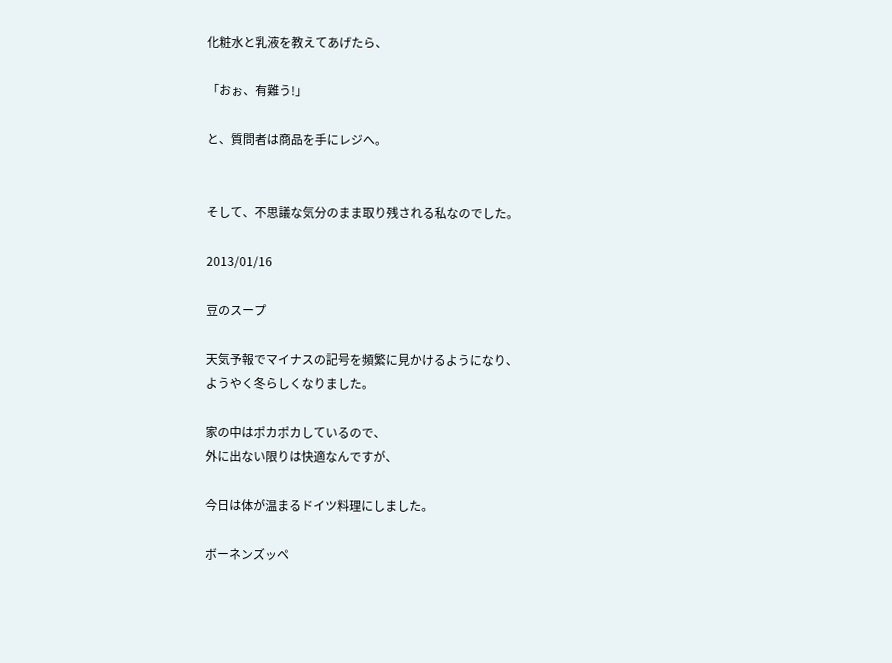化粧水と乳液を教えてあげたら、

「おぉ、有難う!」

と、質問者は商品を手にレジへ。


そして、不思議な気分のまま取り残される私なのでした。

2013/01/16

豆のスープ

天気予報でマイナスの記号を頻繁に見かけるようになり、
ようやく冬らしくなりました。

家の中はポカポカしているので、
外に出ない限りは快適なんですが、

今日は体が温まるドイツ料理にしました。

ボーネンズッペ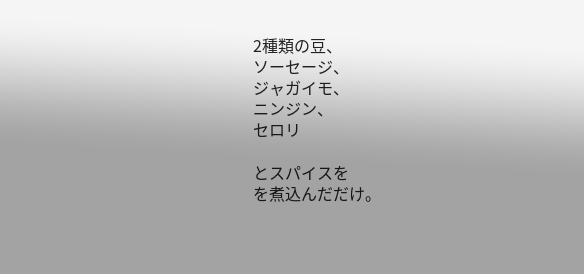2種類の豆、
ソーセージ、
ジャガイモ、
ニンジン、
セロリ

とスパイスを
を煮込んだだけ。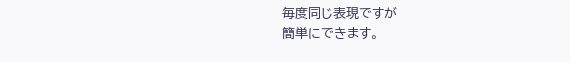毎度同じ表現ですが
簡単にできます。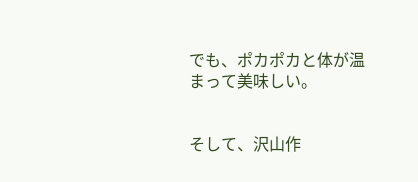でも、ポカポカと体が温まって美味しい。


そして、沢山作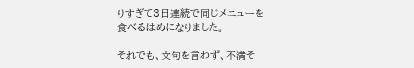りすぎて3日連続で同じメニューを
食べるはめになりました。

それでも、文句を言わず、不満そ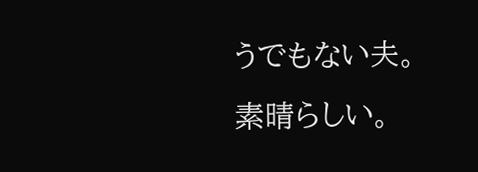うでもない夫。
素晴らしい。